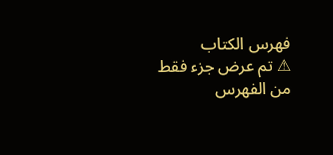فهرس الكتاب
⚠ تم عرض جزء فقط من الفهرس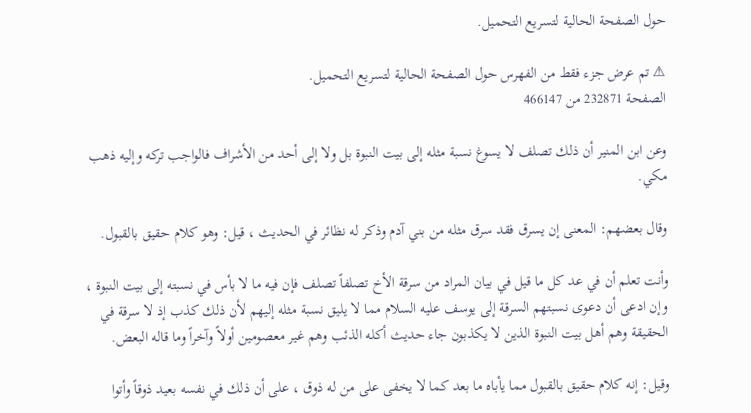حول الصفحة الحالية لتسريع التحميل.

⚠ تم عرض جزء فقط من الفهرس حول الصفحة الحالية لتسريع التحميل.
الصفحة 232871 من 466147

وعن ابن المنير أن ذلك تصلف لا يسوغ نسبة مثله إلى بيت النبوة بل ولا إلى أحد من الأشراف فالواجب تركه وإليه ذهب مكي.

وقال بعضهم: المعنى إن يسرق فقد سرق مثله من بني آدم وذكر له نظائر في الحديث ، قيل: وهو كلام حقيق بالقبول.

وأنت تعلم أن في عد كل ما قيل في بيان المراد من سرقة الأخ تصلفاً تصلف فإن فيه ما لا بأس في نسبته إلى بيت النبوة ، وإن ادعى أن دعوى نسبتهم السرقة إلى يوسف عليه السلام مما لا يليق نسبة مثله إليهم لأن ذلك كذب إذ لا سرقة في الحقيقة وهم أهل بيت النبوة الذين لا يكذبون جاء حديث أكله الذئب وهم غير معصومين أولاً وآخراً وما قاله البعض.

وقيل: إنه كلام حقيق بالقبول مما يأباه ما بعد كما لا يخفى على من له ذوق ، على أن ذلك في نفسه بعيد ذوقاً وأتوا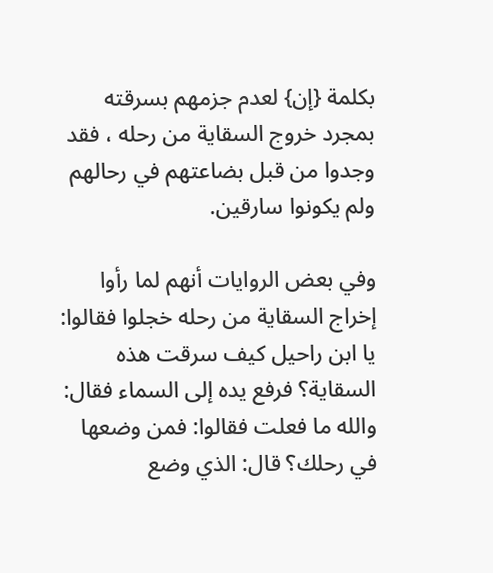بكلمة {إن} لعدم جزمهم بسرقته بمجرد خروج السقاية من رحله ، فقد وجدوا من قبل بضاعتهم في رحالهم ولم يكونوا سارقين.

وفي بعض الروايات أنهم لما رأوا إخراج السقاية من رحله خجلوا فقالوا: يا ابن راحيل كيف سرقت هذه السقاية؟ فرفع يده إلى السماء فقال: والله ما فعلت فقالوا: فمن وضعها في رحلك؟ قال: الذي وضع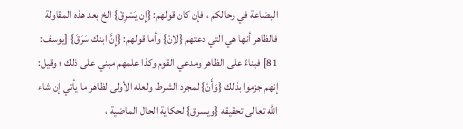البضاعة في رحالكم ، فإن كان قولهم: {إِن يَسْرِقْ} الخ بعد هذه المقاولة فالظاهر أنها هي التي دعتهم {لاِنْ} وأما قولهم: {إِنَّ ابنك سَرَقَ} [يوسف: 81] فبناءً على الظاهر ومدعي القوم وكذا علمهم مبني على ذلك ؛ وقيل: إنهم جزموا بذلك {وَأَنْ} لمجرد الشرط ولعله الأولى لظاهر ما يأتي إن شاء الله تعالى تحقيقه {ويسرق} لحكاية الحال الماضية ،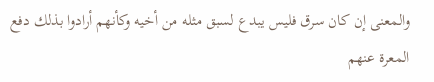والمعنى إن كان سرق فليس يبدع لسبق مثله من أخيه وكأنهم أرادوا بذلك دفع المعرة عنهم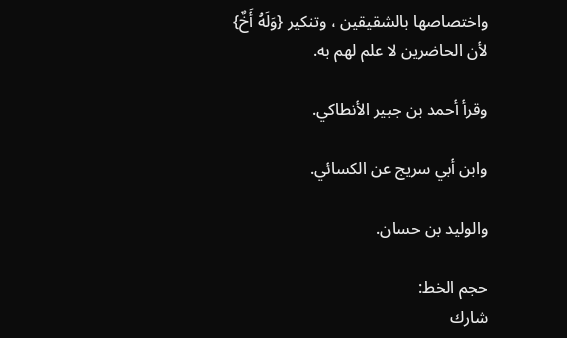واختصاصها بالشقيقين ، وتنكير {وَلَهُ أَخٌ} لأن الحاضرين لا علم لهم به.

وقرأ أحمد بن جبير الأنطاكي.

وابن أبي سريج عن الكسائي.

والوليد بن حسان.

حجم الخط:
شارك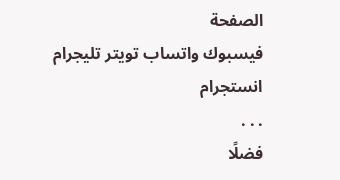الصفحة
فيسبوك واتساب تويتر تليجرام انستجرام
. . .
فضلًا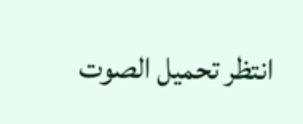انتظر تحميل الصوت